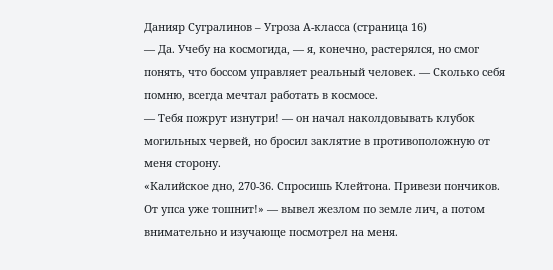Данияр Сугралинов – Угроза А-класса (страница 16)
— Да. Учебу на космогида, — я, конечно, растерялся, но смог понять, что боссом управляет реальный человек. — Сколько себя помню, всегда мечтал работать в космосе.
— Тебя пожрут изнутри! — он начал наколдовывать клубок могильных червей, но бросил заклятие в противоположную от меня сторону.
«Калийское дно, 270-36. Спросишь Клейтона. Привези пончиков. От упса уже тошнит!» — вывел жезлом по земле лич, а потом внимательно и изучающе посмотрел на меня.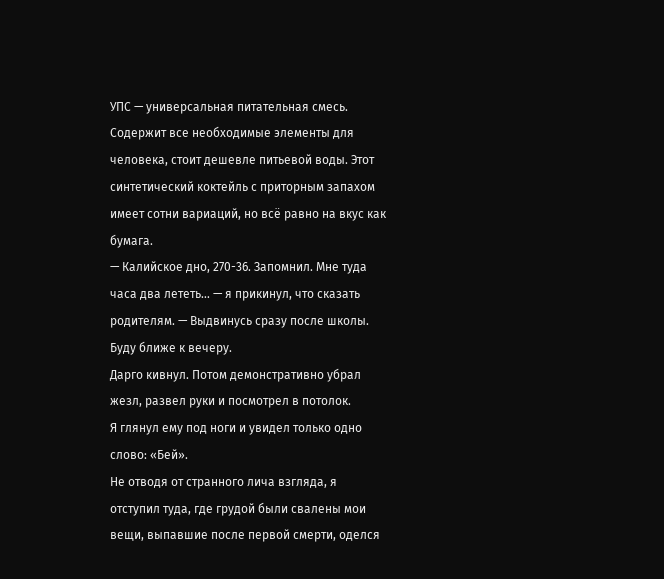УПС — универсальная питательная смесь. Содержит все необходимые элементы для человека, стоит дешевле питьевой воды. Этот синтетический коктейль с приторным запахом имеет сотни вариаций, но всё равно на вкус как бумага.
— Калийское дно, 270-36. Запомнил. Мне туда часа два лететь… — я прикинул, что сказать родителям. — Выдвинусь сразу после школы. Буду ближе к вечеру.
Дарго кивнул. Потом демонстративно убрал жезл, развел руки и посмотрел в потолок.
Я глянул ему под ноги и увидел только одно слово: «Бей».
Не отводя от странного лича взгляда, я отступил туда, где грудой были свалены мои вещи, выпавшие после первой смерти, оделся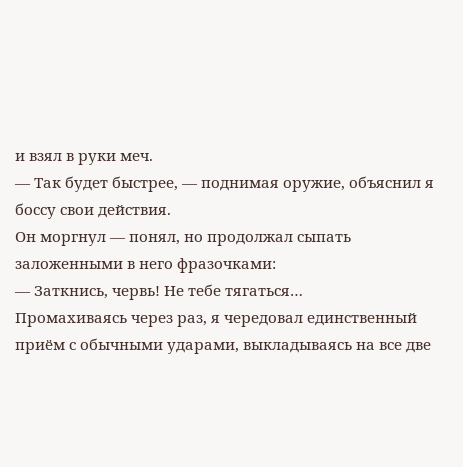и взял в руки меч.
— Так будет быстрее, — поднимая оружие, объяснил я боссу свои действия.
Он моргнул — понял, но продолжал сыпать заложенными в него фразочками:
— Заткнись, червь! Не тебе тягаться…
Промахиваясь через раз, я чередовал единственный приём с обычными ударами, выкладываясь на все две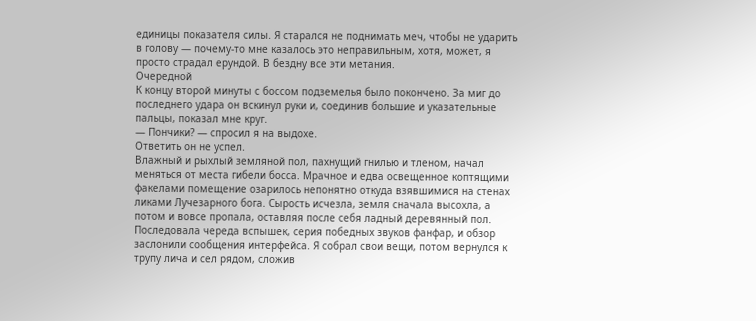единицы показателя силы. Я старался не поднимать меч, чтобы не ударить в голову — почему-то мне казалось это неправильным, хотя, может, я просто страдал ерундой. В бездну все эти метания.
Очередной
К концу второй минуты с боссом подземелья было покончено. За миг до последнего удара он вскинул руки и, соединив большие и указательные пальцы, показал мне круг.
— Пончики? — спросил я на выдохе.
Ответить он не успел.
Влажный и рыхлый земляной пол, пахнущий гнилью и тленом, начал меняться от места гибели босса. Мрачное и едва освещенное коптящими факелами помещение озарилось непонятно откуда взявшимися на стенах ликами Лучезарного бога. Сырость исчезла, земля сначала высохла, а потом и вовсе пропала, оставляя после себя ладный деревянный пол.
Последовала череда вспышек, серия победных звуков фанфар, и обзор заслонили сообщения интерфейса. Я собрал свои вещи, потом вернулся к трупу лича и сел рядом, сложив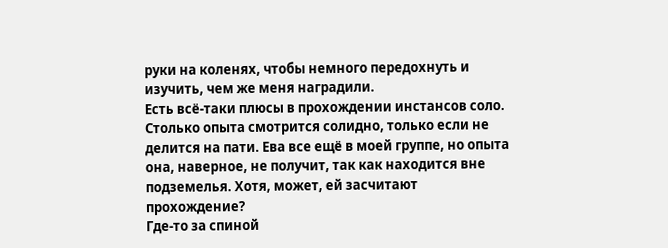руки на коленях, чтобы немного передохнуть и изучить, чем же меня наградили.
Есть всё-таки плюсы в прохождении инстансов соло. Столько опыта смотрится солидно, только если не делится на пати. Ева все ещё в моей группе, но опыта она, наверное, не получит, так как находится вне подземелья. Хотя, может, ей засчитают прохождение?
Где-то за спиной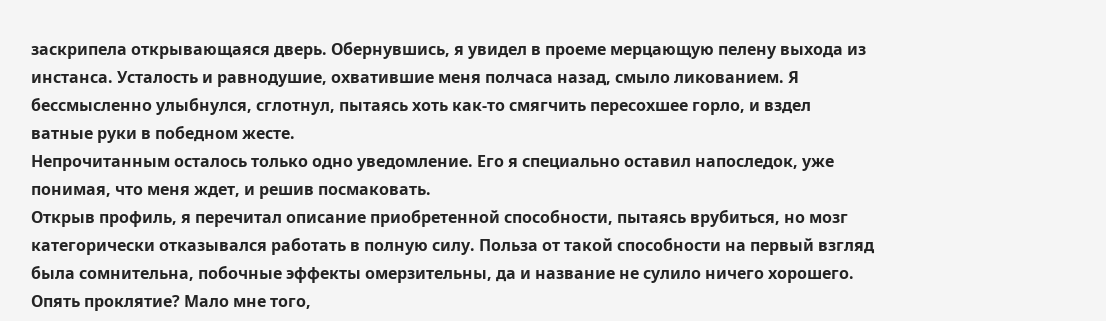заскрипела открывающаяся дверь. Обернувшись, я увидел в проеме мерцающую пелену выхода из инстанса. Усталость и равнодушие, охватившие меня полчаса назад, смыло ликованием. Я бессмысленно улыбнулся, сглотнул, пытаясь хоть как-то смягчить пересохшее горло, и вздел ватные руки в победном жесте.
Непрочитанным осталось только одно уведомление. Его я специально оставил напоследок, уже понимая, что меня ждет, и решив посмаковать.
Открыв профиль, я перечитал описание приобретенной способности, пытаясь врубиться, но мозг категорически отказывался работать в полную силу. Польза от такой способности на первый взгляд была сомнительна, побочные эффекты омерзительны, да и название не сулило ничего хорошего.
Опять проклятие? Мало мне того,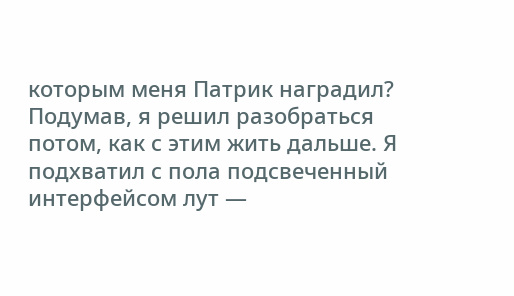которым меня Патрик наградил? Подумав, я решил разобраться потом, как с этим жить дальше. Я подхватил с пола подсвеченный интерфейсом лут —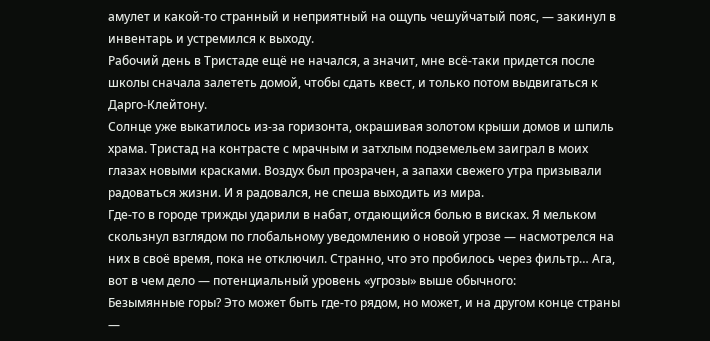амулет и какой-то странный и неприятный на ощупь чешуйчатый пояс, — закинул в инвентарь и устремился к выходу.
Рабочий день в Тристаде ещё не начался, а значит, мне всё-таки придется после школы сначала залететь домой, чтобы сдать квест, и только потом выдвигаться к Дарго-Клейтону.
Солнце уже выкатилось из-за горизонта, окрашивая золотом крыши домов и шпиль храма. Тристад на контрасте с мрачным и затхлым подземельем заиграл в моих глазах новыми красками. Воздух был прозрачен, а запахи свежего утра призывали радоваться жизни. И я радовался, не спеша выходить из мира.
Где-то в городе трижды ударили в набат, отдающийся болью в висках. Я мельком скользнул взглядом по глобальному уведомлению о новой угрозе — насмотрелся на них в своё время, пока не отключил. Странно, что это пробилось через фильтр… Ага, вот в чем дело — потенциальный уровень «угрозы» выше обычного:
Безымянные горы? Это может быть где-то рядом, но может, и на другом конце страны —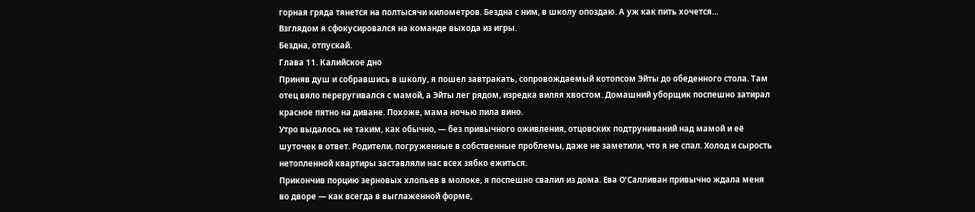горная гряда тянется на полтысячи километров. Бездна с ним, в школу опоздаю. А уж как пить хочется…
Взглядом я сфокусировался на команде выхода из игры.
Бездна, отпускай.
Глава 11. Калийское дно
Приняв душ и собравшись в школу, я пошел завтракать, сопровождаемый котопсом Эйты до обеденного стола. Там отец вяло переругивался с мамой, а Эйты лег рядом, изредка виляя хвостом. Домашний уборщик поспешно затирал красное пятно на диване. Похоже, мама ночью пила вино.
Утро выдалось не таким, как обычно, — без привычного оживления, отцовских подтруниваний над мамой и её шуточек в ответ. Родители, погруженные в собственные проблемы, даже не заметили, что я не спал. Холод и сырость нетопленной квартиры заставляли нас всех зябко ежиться.
Прикончив порцию зерновых хлопьев в молоке, я поспешно свалил из дома. Ева О’Салливан привычно ждала меня во дворе — как всегда в выглаженной форме,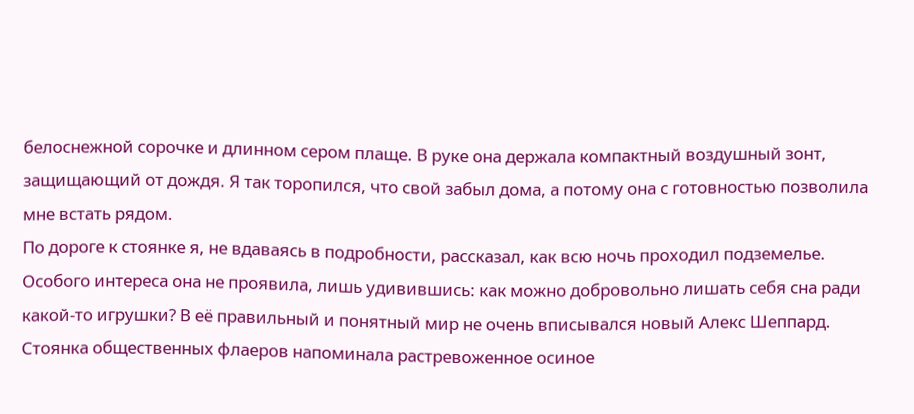белоснежной сорочке и длинном сером плаще. В руке она держала компактный воздушный зонт, защищающий от дождя. Я так торопился, что свой забыл дома, а потому она с готовностью позволила мне встать рядом.
По дороге к стоянке я, не вдаваясь в подробности, рассказал, как всю ночь проходил подземелье. Особого интереса она не проявила, лишь удивившись: как можно добровольно лишать себя сна ради какой-то игрушки? В её правильный и понятный мир не очень вписывался новый Алекс Шеппард.
Стоянка общественных флаеров напоминала растревоженное осиное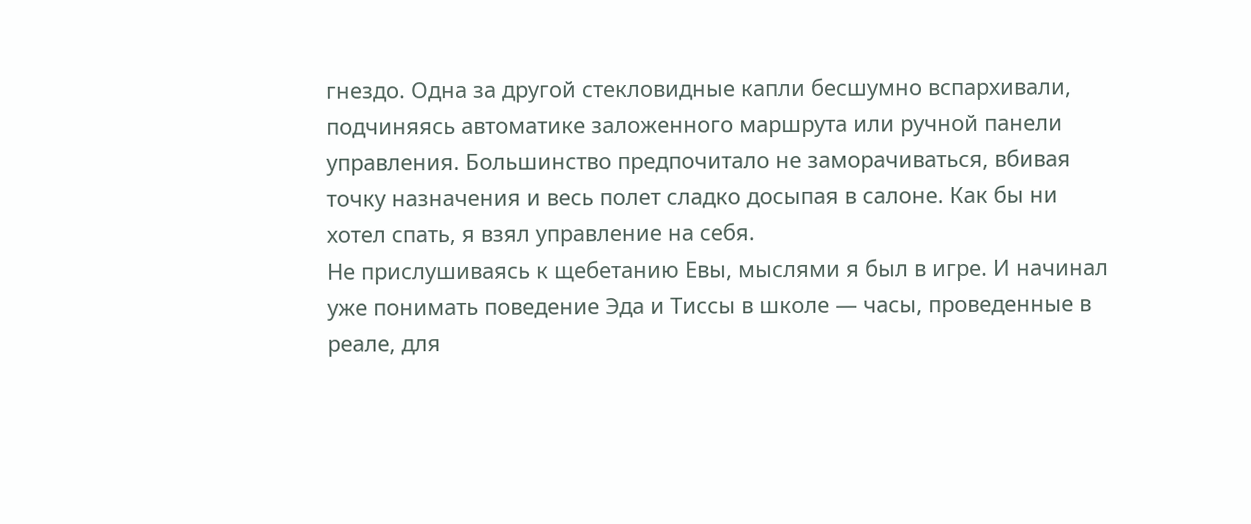гнездо. Одна за другой стекловидные капли бесшумно вспархивали, подчиняясь автоматике заложенного маршрута или ручной панели управления. Большинство предпочитало не заморачиваться, вбивая точку назначения и весь полет сладко досыпая в салоне. Как бы ни хотел спать, я взял управление на себя.
Не прислушиваясь к щебетанию Евы, мыслями я был в игре. И начинал уже понимать поведение Эда и Тиссы в школе — часы, проведенные в реале, для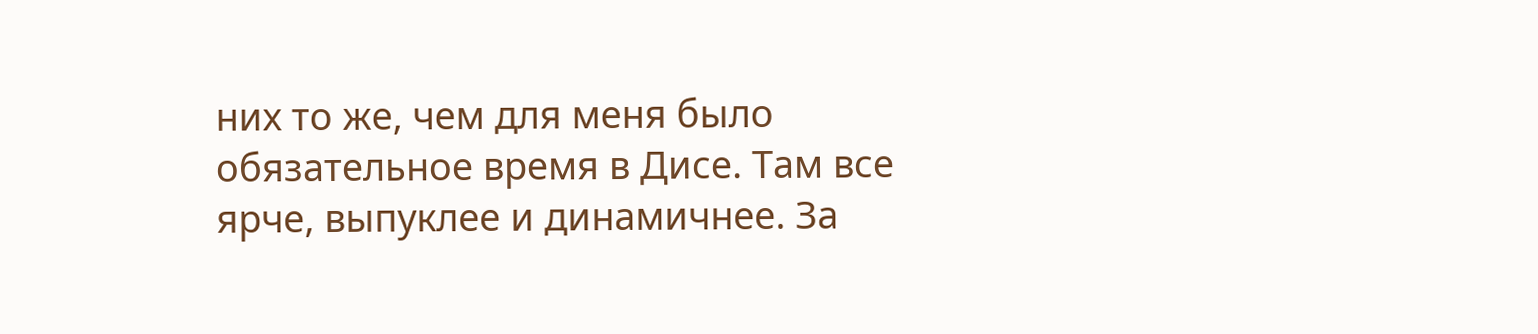них то же, чем для меня было обязательное время в Дисе. Там все ярче, выпуклее и динамичнее. За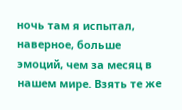ночь там я испытал, наверное, больше эмоций, чем за месяц в нашем мире. Взять те же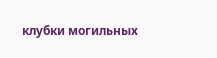клубки могильных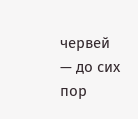червей — до сих пор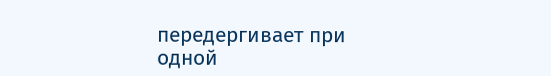передергивает при одной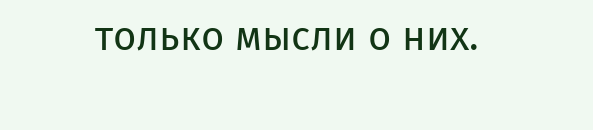только мысли о них.